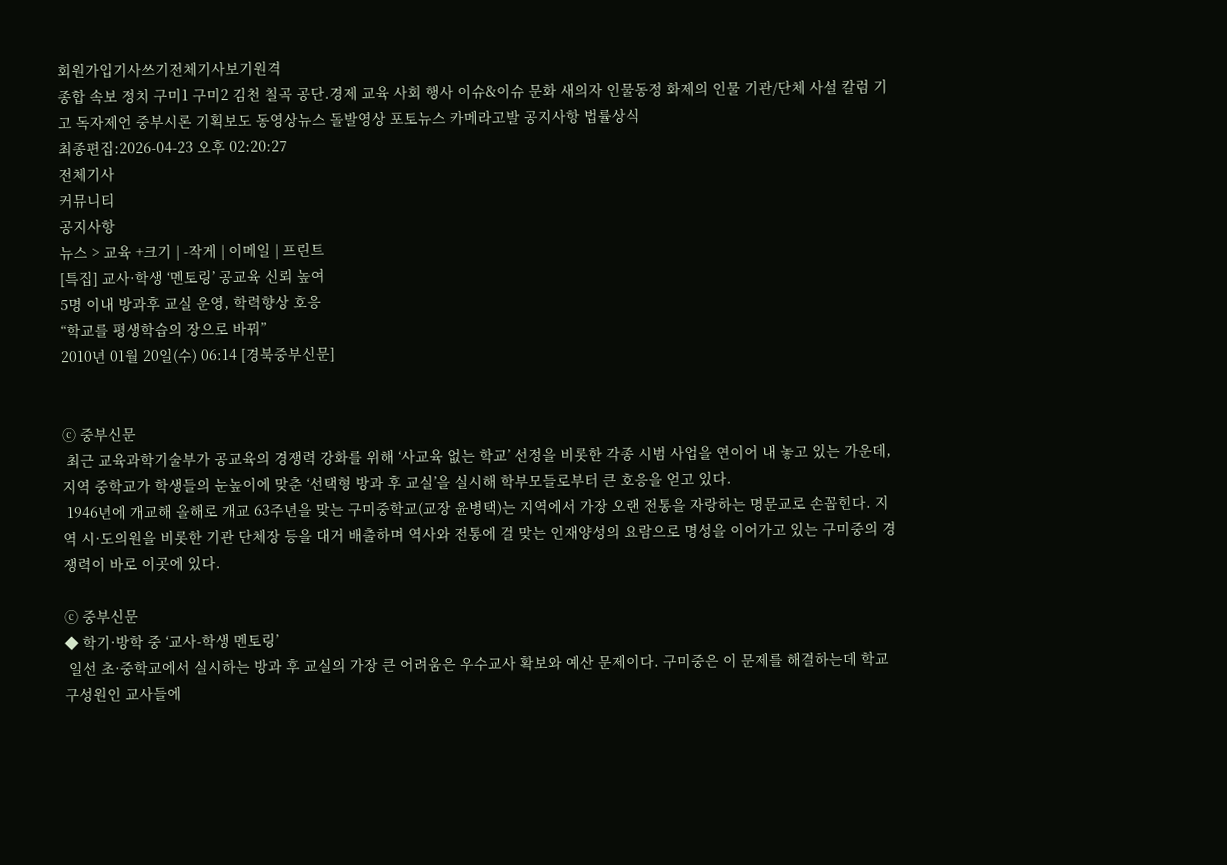회원가입기사쓰기전체기사보기원격
종합 속보 정치 구미1 구미2 김천 칠곡 공단.경제 교육 사회 행사 이슈&이슈 문화 새의자 인물동정 화제의 인물 기관/단체 사설 칼럼 기고 독자제언 중부시론 기획보도 동영상뉴스 돌발영상 포토뉴스 카메라고발 공지사항 법률상식
최종편집:2026-04-23 오후 02:20:27
전체기사
커뮤니티
공지사항
뉴스 > 교육 +크기 | -작게 | 이메일 | 프린트
[특집] 교사·학생 ‘멘토링’ 공교육 신뢰 높여
5명 이내 방과후 교실 운영, 학력향상 호응
“학교를 평생학습의 장으로 바꿔”
2010년 01월 20일(수) 06:14 [경북중부신문]


ⓒ 중부신문
 최근 교육과학기술부가 공교육의 경쟁력 강화를 위해 ‘사교육 없는 학교’ 선정을 비롯한 각종 시범 사업을 연이어 내 놓고 있는 가운데, 지역 중학교가 학생들의 눈높이에 맞춘 ‘선택형 방과 후 교실’을 실시해 학부모들로부터 큰 호응을 얻고 있다.
 1946년에 개교해 올해로 개교 63주년을 맞는 구미중학교(교장 윤병택)는 지역에서 가장 오랜 전통을 자랑하는 명문교로 손꼽힌다. 지역 시·도의원을 비롯한 기관 단체장 등을 대거 배출하며 역사와 전통에 걸 맞는 인재양성의 요람으로 명성을 이어가고 있는 구미중의 경쟁력이 바로 이곳에 있다.

ⓒ 중부신문
◆ 학기·방학 중 ‘교사-학생 멘토링’
 일선 초·중학교에서 실시하는 방과 후 교실의 가장 큰 어려움은 우수교사 확보와 예산 문제이다. 구미중은 이 문제를 해결하는데 학교 구성원인 교사들에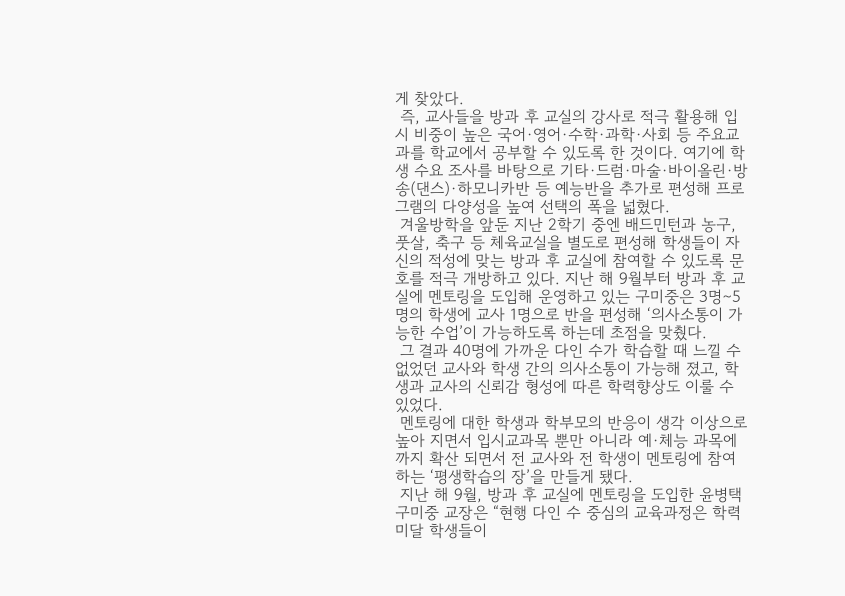게 찾았다.
 즉, 교사들을 방과 후 교실의 강사로 적극 활용해 입시 비중이 높은 국어·영어·수학·과학·사회 등 주요교과를 학교에서 공부할 수 있도록 한 것이다. 여기에 학생 수요 조사를 바탕으로 기타·드럼·마술·바이올린·방송(댄스)·하모니카반 등 예능반을 추가로 편성해 프로그램의 다양성을 높여 선택의 폭을 넓혔다.
 겨울방학을 앞둔 지난 2학기 중엔 배드민턴과 농구, 풋살, 축구 등 체육교실을 별도로 편성해 학생들이 자신의 적성에 맞는 방과 후 교실에 참여할 수 있도록 문호를 적극 개방하고 있다. 지난 해 9월부터 방과 후 교실에 멘토링을 도입해 운영하고 있는 구미중은 3명∼5명의 학생에 교사 1명으로 반을 편성해 ‘의사소통이 가능한 수업’이 가능하도록 하는데 초점을 맞췄다.
 그 결과 40명에 가까운 다인 수가 학습할 때 느낄 수 없었던 교사와 학생 간의 의사소통이 가능해 졌고, 학생과 교사의 신뢰감 형성에 따른 학력향상도 이룰 수 있었다.
 멘토링에 대한 학생과 학부모의 반응이 생각 이상으로 높아 지면서 입시교과목 뿐만 아니라 예·체능 과목에 까지 확산 되면서 전 교사와 전 학생이 멘토링에 참여하는 ‘평생학습의 장’을 만들게 됐다.
 지난 해 9월, 방과 후 교실에 멘토링을 도입한 윤병택 구미중 교장은 “현행 다인 수 중심의 교육과정은 학력미달 학생들이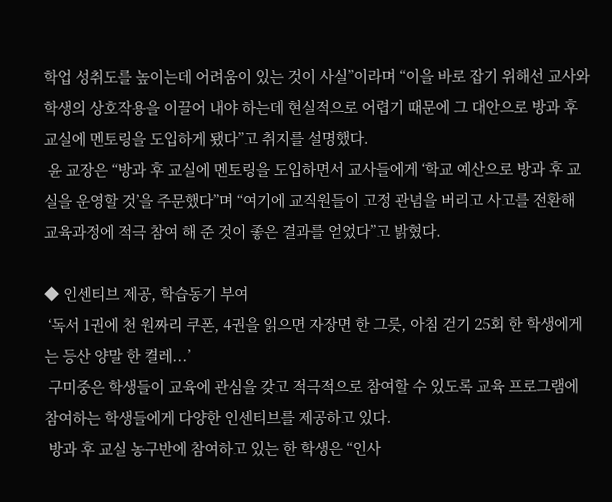학업 성취도를 높이는데 어려움이 있는 것이 사실”이라며 “이을 바로 잡기 위해선 교사와 학생의 상호작용을 이끌어 내야 하는데 현실적으로 어렵기 때문에 그 대안으로 방과 후 교실에 멘토링을 도입하게 됐다”고 취지를 설명했다.
 윤 교장은 “방과 후 교실에 멘토링을 도입하면서 교사들에게 ‘학교 예산으로 방과 후 교실을 운영할 것’을 주문했다”며 “여기에 교직원들이 고정 관념을 버리고 사고를 전환해 교육과정에 적극 참여 해 준 것이 좋은 결과를 얻었다”고 밝혔다.

◆ 인센티브 제공, 학습동기 부여
 ‘독서 1권에 천 원짜리 쿠폰, 4권을 읽으면 자장면 한 그릇, 아침 걷기 25회 한 학생에게는 등산 양말 한 켤레...’
 구미중은 학생들이 교육에 관심을 갖고 적극적으로 참여할 수 있도록 교육 프로그램에 참여하는 학생들에게 다양한 인센티브를 제공하고 있다.
 방과 후 교실 농구반에 참여하고 있는 한 학생은 “인사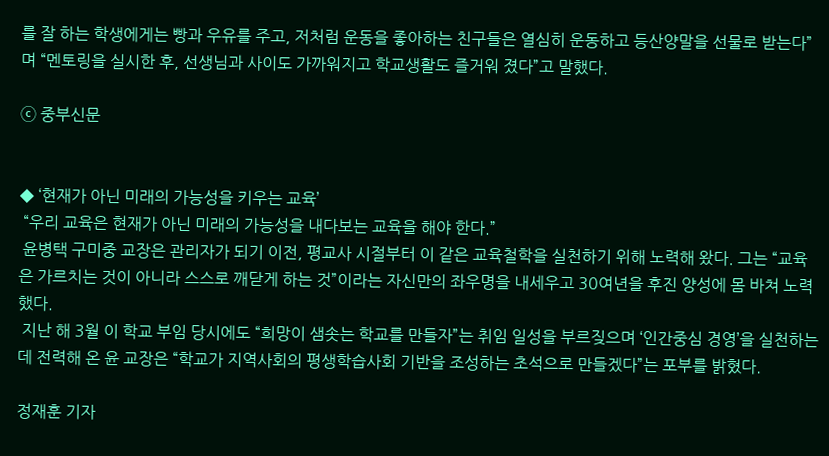를 잘 하는 학생에게는 빵과 우유를 주고, 저처럼 운동을 좋아하는 친구들은 열심히 운동하고 등산양말을 선물로 받는다”며 “멘토링을 실시한 후, 선생님과 사이도 가까워지고 학교생활도 즐거워 졌다”고 말했다.

ⓒ 중부신문


◆ ‘현재가 아닌 미래의 가능성을 키우는 교육’
 “우리 교육은 현재가 아닌 미래의 가능성을 내다보는 교육을 해야 한다.”
 윤병택 구미중 교장은 관리자가 되기 이전, 평교사 시절부터 이 같은 교육철학을 실천하기 위해 노력해 왔다. 그는 “교육은 가르치는 것이 아니라 스스로 깨닫게 하는 것”이라는 자신만의 좌우명을 내세우고 30여년을 후진 양성에 몸 바쳐 노력했다.
 지난 해 3월 이 학교 부임 당시에도 “희망이 샘솟는 학교를 만들자”는 취임 일성을 부르짖으며 ‘인간중심 경영’을 실천하는데 전력해 온 윤 교장은 “학교가 지역사회의 평생학습사회 기반을 조성하는 초석으로 만들겠다”는 포부를 밝혔다.

정재훈 기자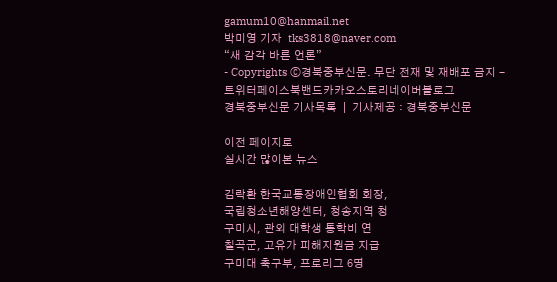gamum10@hanmail.net
박미영 기자  tks3818@naver.com
“새 감각 바른 언론”
- Copyrights ⓒ경북중부신문. 무단 전재 및 재배포 금지 -
트위터페이스북밴드카카오스토리네이버블로그
경북중부신문 기사목록  |  기사제공 : 경북중부신문

이전 페이지로
실시간 많이본 뉴스

김락환 한국교통장애인협회 회장,
국립청소년해양센터, 청송지역 청
구미시, 관외 대학생 통학비 연
칠곡군, 고유가 피해지원금 지급
구미대 축구부, 프로리그 6명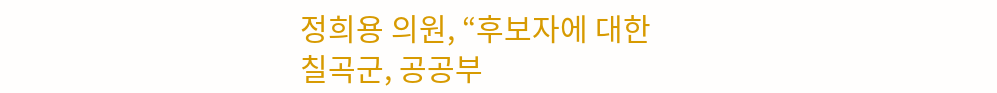정희용 의원, “후보자에 대한
칠곡군, 공공부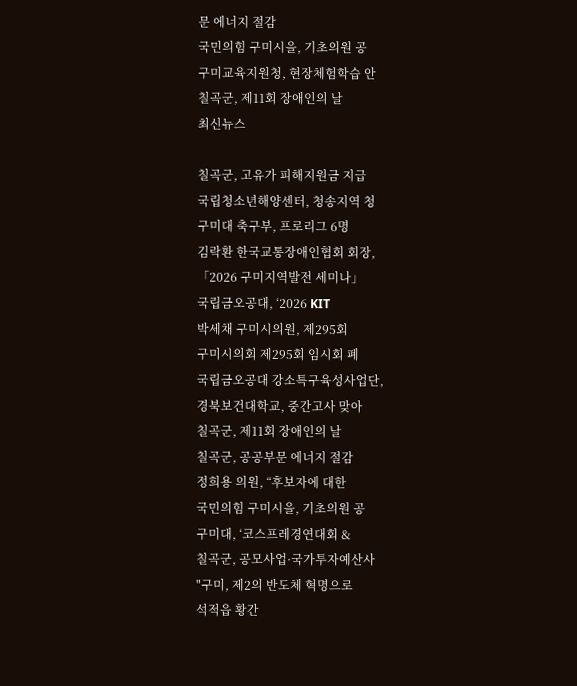문 에너지 절감
국민의힘 구미시을, 기초의원 공
구미교육지원청, 현장체험학습 안
칠곡군, 제11회 장애인의 날
최신뉴스

칠곡군, 고유가 피해지원금 지급
국립청소년해양센터, 청송지역 청
구미대 축구부, 프로리그 6명
김락환 한국교통장애인협회 회장,
「2026 구미지역발전 세미나」
국립금오공대, ‘2026 KIT
박세채 구미시의원, 제295회
구미시의회 제295회 임시회 폐
국립금오공대 강소특구육성사업단,
경북보건대학교, 중간고사 맞아
칠곡군, 제11회 장애인의 날
칠곡군, 공공부문 에너지 절감
정희용 의원, “후보자에 대한
국민의힘 구미시을, 기초의원 공
구미대, ‘코스프레경연대회 &
칠곡군, 공모사업·국가투자예산사
"구미, 제2의 반도체 혁명으로
석적읍 황간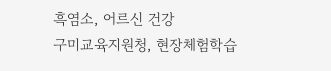흑염소, 어르신 건강
구미교육지원청, 현장체험학습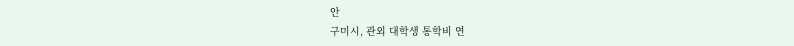안
구미시, 관외 대학생 통학비 연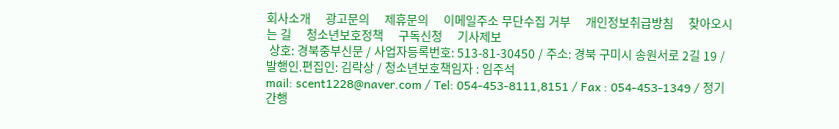회사소개     광고문의     제휴문의     이메일주소 무단수집 거부     개인정보취급방침     찾아오시는 길     청소년보호정책     구독신청     기사제보
 상호: 경북중부신문 / 사업자등록번호: 513-81-30450 / 주소: 경북 구미시 송원서로 2길 19 / 발행인.편집인: 김락상 / 청소년보호책임자 : 임주석
mail: scent1228@naver.com / Tel: 054-453-8111,8151 / Fax : 054-453-1349 / 정기간행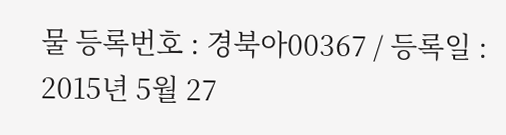물 등록번호 : 경북아00367 / 등록일 : 2015년 5월 27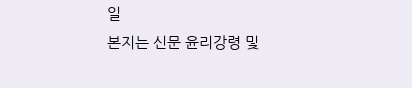일
본지는 신문 윤리강령 및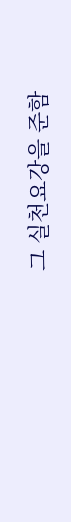그 실천요강을 준함